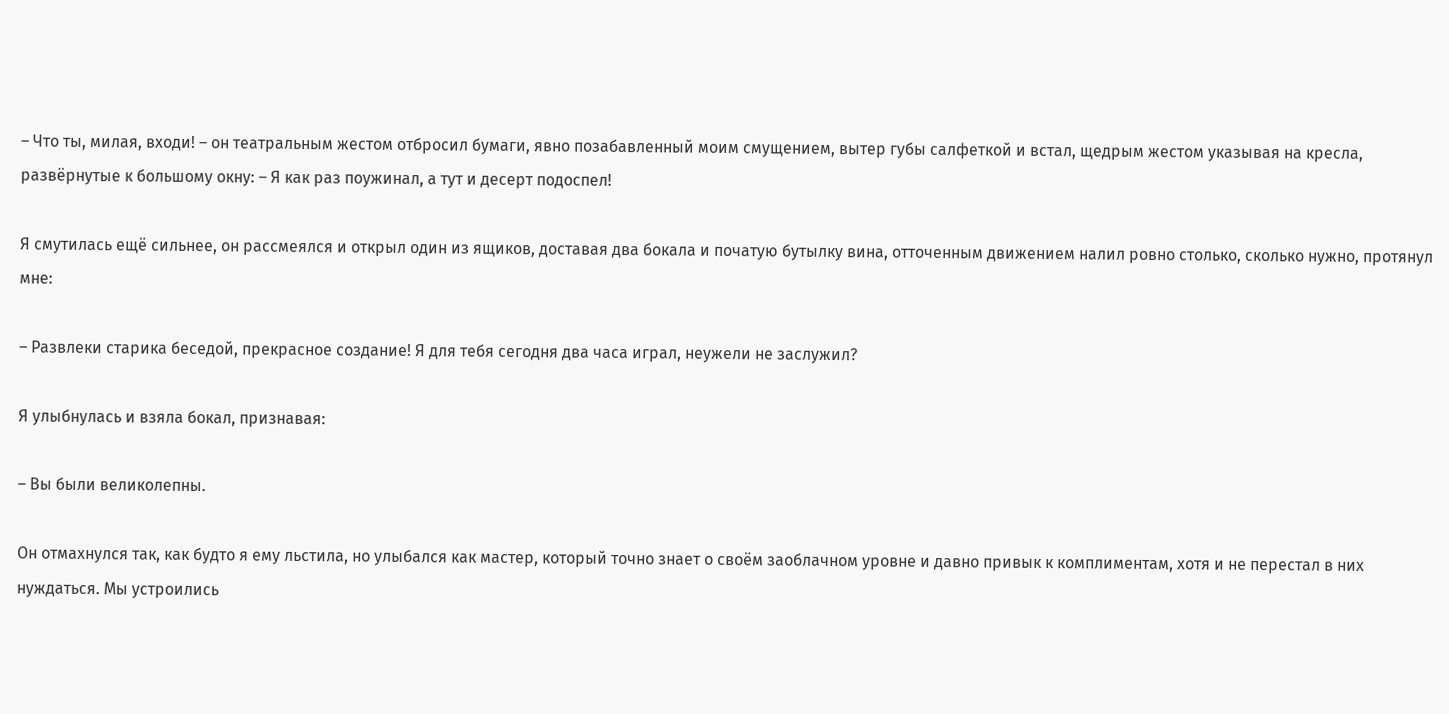– Что ты, милая, входи! – он театральным жестом отбросил бумаги, явно позабавленный моим смущением, вытер губы салфеткой и встал, щедрым жестом указывая на кресла, развёрнутые к большому окну: – Я как раз поужинал, а тут и десерт подоспел!

Я смутилась ещё сильнее, он рассмеялся и открыл один из ящиков, доставая два бокала и початую бутылку вина, отточенным движением налил ровно столько, сколько нужно, протянул мне:

– Развлеки старика беседой, прекрасное создание! Я для тебя сегодня два часа играл, неужели не заслужил?

Я улыбнулась и взяла бокал, признавая:

– Вы были великолепны.

Он отмахнулся так, как будто я ему льстила, но улыбался как мастер, который точно знает о своём заоблачном уровне и давно привык к комплиментам, хотя и не перестал в них нуждаться. Мы устроились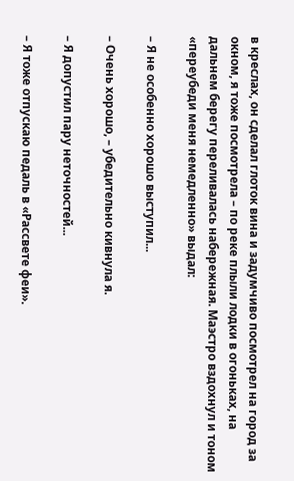в креслах, он сделал глоток вина и задумчиво посмотрел на город за окном, я тоже посмотрела – по реке плыли лодки в огоньках, на дальнем берегу переливалась набережная. Маэстро вздохнул и тоном «переубеди меня немедленно» выдал:

– Я не особенно хорошо выступил...

– Очень хорошо, – убедительно кивнула я.

– Я допустил пару неточностей...

– Я тоже отпускаю педаль в «Рассвете феи».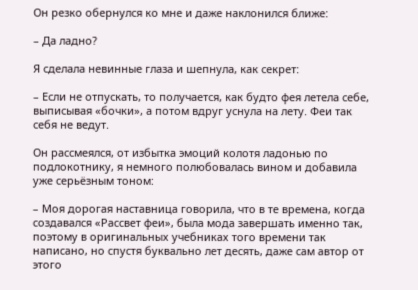Он резко обернулся ко мне и даже наклонился ближе:

– Да ладно?

Я сделала невинные глаза и шепнула, как секрет:

– Если не отпускать, то получается, как будто фея летела себе, выписывая «бочки», а потом вдруг уснула на лету. Феи так себя не ведут.

Он рассмеялся, от избытка эмоций колотя ладонью по подлокотнику, я немного полюбовалась вином и добавила уже серьёзным тоном:

– Моя дорогая наставница говорила, что в те времена, когда создавался «Рассвет феи», была мода завершать именно так, поэтому в оригинальных учебниках того времени так написано, но спустя буквально лет десять, даже сам автор от этого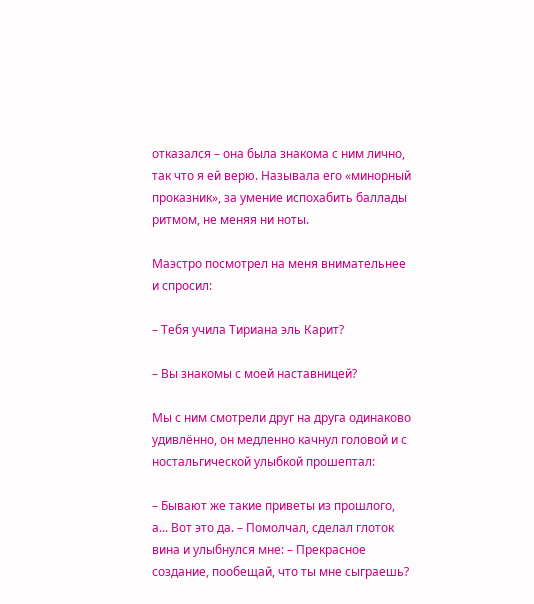отказался – она была знакома с ним лично, так что я ей верю. Называла его «минорный проказник», за умение испохабить баллады ритмом, не меняя ни ноты.

Маэстро посмотрел на меня внимательнее и спросил:

– Тебя учила Тириана эль Карит?

– Вы знакомы с моей наставницей?

Мы с ним смотрели друг на друга одинаково удивлённо, он медленно качнул головой и с ностальгической улыбкой прошептал:

– Бывают же такие приветы из прошлого, а... Вот это да. – Помолчал, сделал глоток вина и улыбнулся мне: – Прекрасное создание, пообещай, что ты мне сыграешь?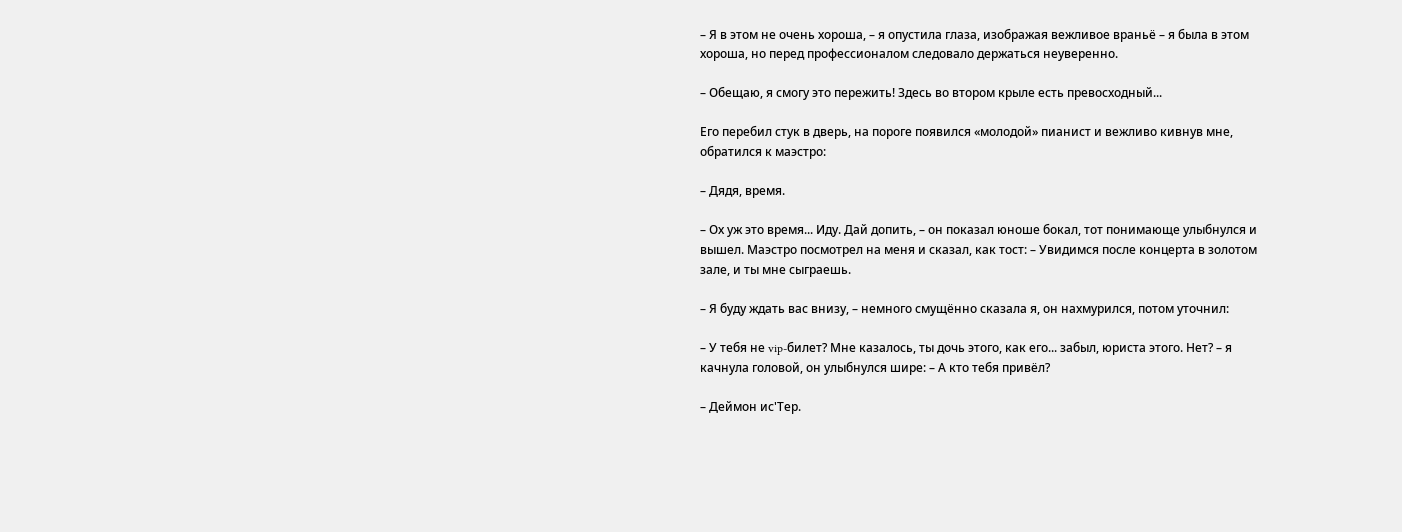– Я в этом не очень хороша, – я опустила глаза, изображая вежливое враньё – я была в этом хороша, но перед профессионалом следовало держаться неуверенно.

– Обещаю, я смогу это пережить! Здесь во втором крыле есть превосходный...

Его перебил стук в дверь, на пороге появился «молодой» пианист и вежливо кивнув мне, обратился к маэстро:

– Дядя, время.

– Ох уж это время... Иду. Дай допить, – он показал юноше бокал, тот понимающе улыбнулся и вышел. Маэстро посмотрел на меня и сказал, как тост: – Увидимся после концерта в золотом зале, и ты мне сыграешь.

– Я буду ждать вас внизу, – немного смущённо сказала я, он нахмурился, потом уточнил:

– У тебя не vip-билет? Мне казалось, ты дочь этого, как его... забыл, юриста этого. Нет? – я качнула головой, он улыбнулся шире: – А кто тебя привёл?

– Деймон ис'Тер.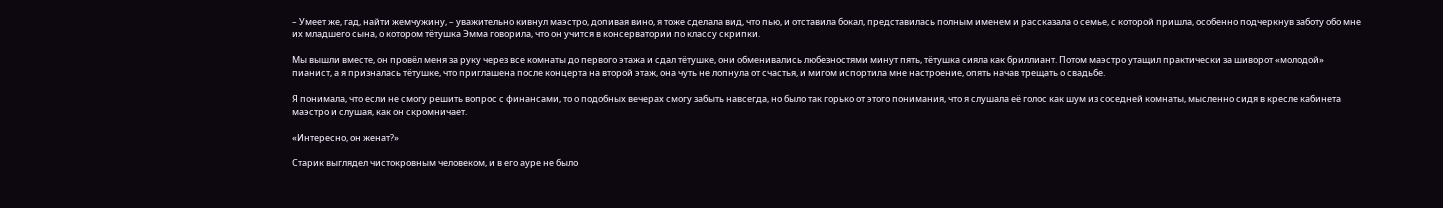– Умеет же, гад, найти жемчужину, – уважительно кивнул маэстро, допивая вино, я тоже сделала вид, что пью, и отставила бокал, представилась полным именем и рассказала о семье, с которой пришла, особенно подчеркнув заботу обо мне их младшего сына, о котором тётушка Эмма говорила, что он учится в консерватории по классу скрипки.

Мы вышли вместе, он провёл меня за руку через все комнаты до первого этажа и сдал тётушке, они обменивались любезностями минут пять, тётушка сияла как бриллиант. Потом маэстро утащил практически за шиворот «молодой» пианист, а я призналась тётушке, что приглашена после концерта на второй этаж, она чуть не лопнула от счастья, и мигом испортила мне настроение, опять начав трещать о свадьбе.

Я понимала, что если не смогу решить вопрос с финансами, то о подобных вечерах смогу забыть навсегда, но было так горько от этого понимания, что я слушала её голос как шум из соседней комнаты, мысленно сидя в кресле кабинета маэстро и слушая, как он скромничает.

«Интересно, он женат?»

Старик выглядел чистокровным человеком, и в его ауре не было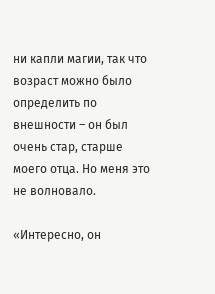ни капли магии, так что возраст можно было определить по внешности – он был очень стар, старше моего отца. Но меня это не волновало.

«Интересно, он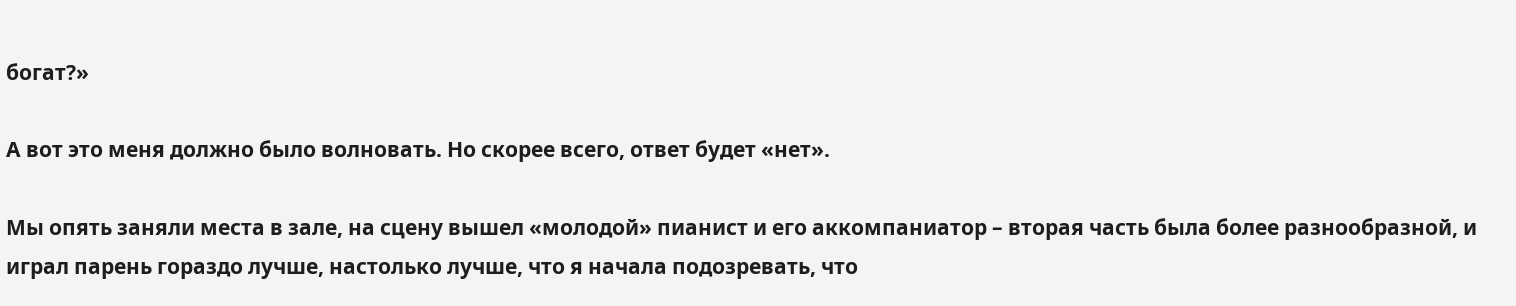богат?»

А вот это меня должно было волновать. Но скорее всего, ответ будет «нет».

Мы опять заняли места в зале, на сцену вышел «молодой» пианист и его аккомпаниатор – вторая часть была более разнообразной, и играл парень гораздо лучше, настолько лучше, что я начала подозревать, что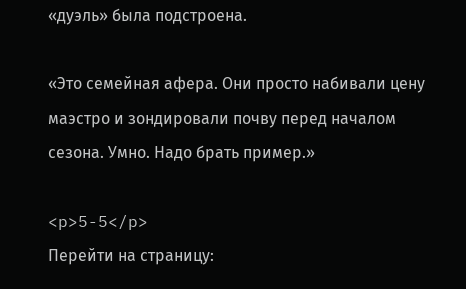«дуэль» была подстроена.

«Это семейная афера. Они просто набивали цену маэстро и зондировали почву перед началом сезона. Умно. Надо брать пример.»

<p>5-5</p>
Перейти на страницу: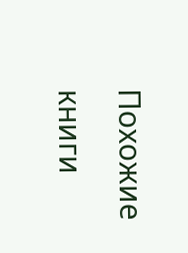Похожие книги